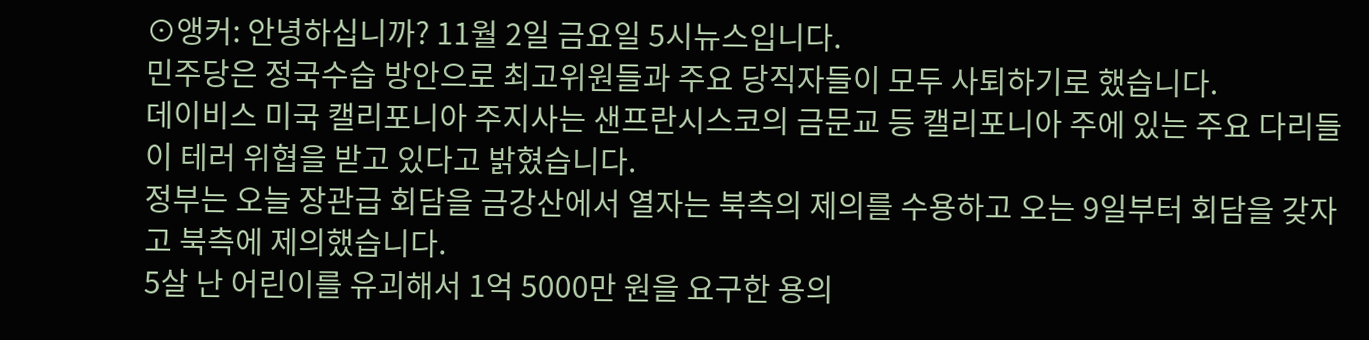⊙앵커: 안녕하십니까? 11월 2일 금요일 5시뉴스입니다.
민주당은 정국수습 방안으로 최고위원들과 주요 당직자들이 모두 사퇴하기로 했습니다.
데이비스 미국 캘리포니아 주지사는 샌프란시스코의 금문교 등 캘리포니아 주에 있는 주요 다리들이 테러 위협을 받고 있다고 밝혔습니다.
정부는 오늘 장관급 회담을 금강산에서 열자는 북측의 제의를 수용하고 오는 9일부터 회담을 갖자고 북측에 제의했습니다.
5살 난 어린이를 유괴해서 1억 5000만 원을 요구한 용의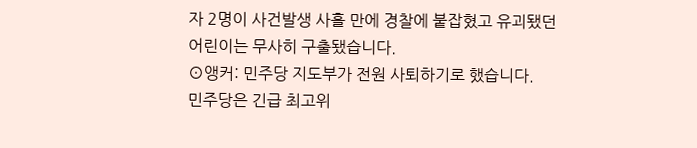자 2명이 사건발생 사흘 만에 경찰에 붙잡혔고 유괴됐던 어린이는 무사히 구출됐습니다.
⊙앵커: 민주당 지도부가 전원 사퇴하기로 했습니다.
민주당은 긴급 최고위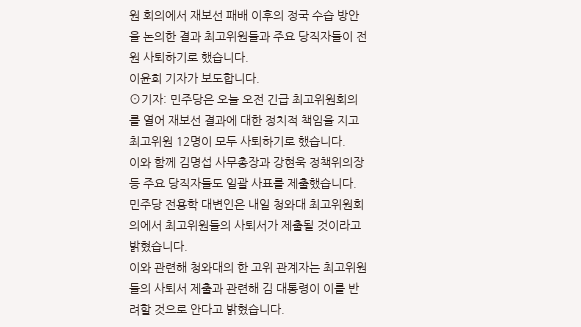원 회의에서 재보선 패배 이후의 정국 수습 방안을 논의한 결과 최고위원들과 주요 당직자들이 전원 사퇴하기로 했습니다.
이윤희 기자가 보도합니다.
⊙기자: 민주당은 오늘 오전 긴급 최고위원회의를 열어 재보선 결과에 대한 정치적 책임을 지고 최고위원 12명이 모두 사퇴하기로 했습니다.
이와 함께 김명섭 사무총장과 강현욱 정책위의장 등 주요 당직자들도 일괄 사표를 제출했습니다.
민주당 전용학 대변인은 내일 청와대 최고위원회의에서 최고위원들의 사퇴서가 제출될 것이라고 밝혔습니다.
이와 관련해 청와대의 한 고위 관계자는 최고위원들의 사퇴서 제출과 관련해 김 대통령이 이를 반려할 것으로 안다고 밝혔습니다.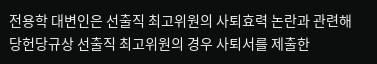전용학 대변인은 선출직 최고위원의 사퇴효력 논란과 관련해 당헌당규상 선출직 최고위원의 경우 사퇴서를 제출한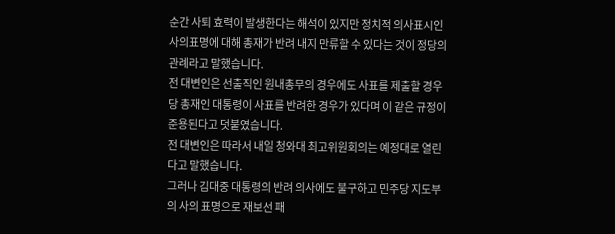순간 사퇴 효력이 발생한다는 해석이 있지만 정치적 의사표시인 사의표명에 대해 총재가 반려 내지 만류할 수 있다는 것이 정당의 관례라고 말했습니다.
전 대변인은 선출직인 원내총무의 경우에도 사표를 제출할 경우 당 총재인 대통령이 사표를 반려한 경우가 있다며 이 같은 규정이 준용된다고 덧붙였습니다.
전 대변인은 따라서 내일 청와대 최고위원회의는 예정대로 열린다고 말했습니다.
그러나 김대중 대통령의 반려 의사에도 불구하고 민주당 지도부의 사의 표명으로 재보선 패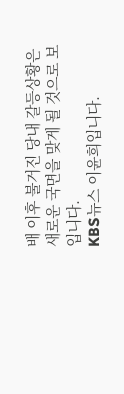배 이후 불거진 당내 갈등상황은 새로운 국면을 맞게 될 것으로 보입니다.
KBS뉴스 이윤희입니다.